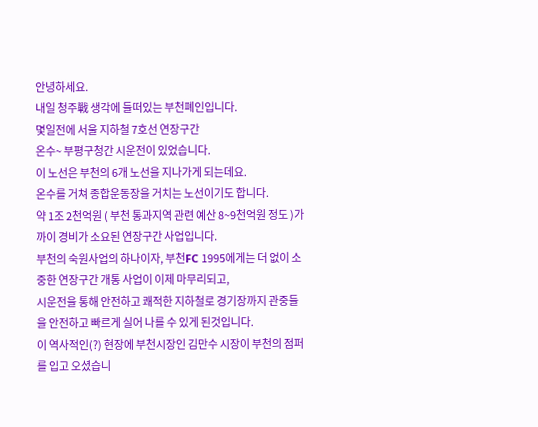안녕하세요.
내일 청주戰 생각에 들떠있는 부천폐인입니다.
몇일전에 서울 지하철 7호선 연장구간
온수~ 부평구청간 시운전이 있었습니다.
이 노선은 부천의 6개 노선을 지나가게 되는데요.
온수를 거쳐 종합운동장을 거치는 노선이기도 합니다.
약 1조 2천억원 ( 부천 통과지역 관련 예산 8~9천억원 정도 )가까이 경비가 소요된 연장구간 사업입니다.
부천의 숙원사업의 하나이자, 부천FC 1995에게는 더 없이 소중한 연장구간 개통 사업이 이제 마무리되고,
시운전을 통해 안전하고 쾌적한 지하철로 경기장까지 관중들을 안전하고 빠르게 실어 나를 수 있게 된것입니다.
이 역사적인(?) 현장에 부천시장인 김만수 시장이 부천의 점퍼를 입고 오셨습니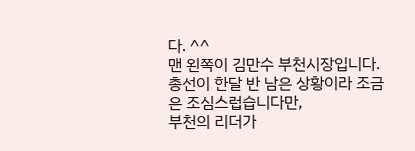다. ^^
맨 왼쪽이 김만수 부천시장입니다.
총선이 한달 반 남은 상황이라 조금은 조심스럽습니다만,
부천의 리더가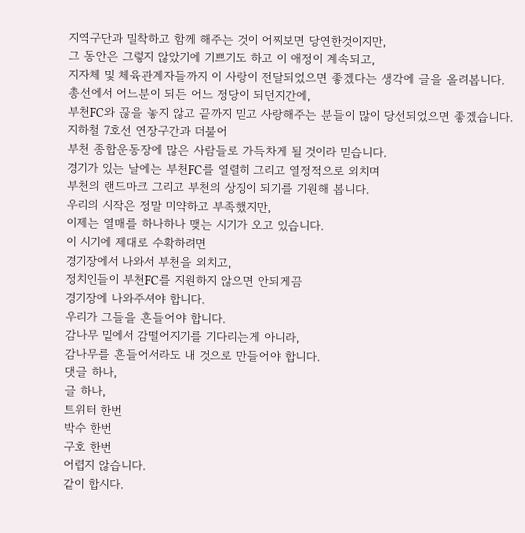지역구단과 밀착하고 함께 해주는 것이 어찌보면 당연한것이지만,
그 동안은 그렇지 않았기에 기쁘기도 하고 이 애정이 계속되고,
지자체 및 체육관계자들까지 이 사랑이 전달되었으면 좋겠다는 생각에 글을 올려봅니다.
총선에서 어느분이 되든 어느 정당이 되던지간에,
부천FC와 끊을 놓지 않고 끝까지 믿고 사랑해주는 분들이 많이 당선되었으면 좋겠습니다.
지하철 7호선 연장구간과 더불어
부천 종합운동장에 많은 사람들로 가득차게 될 것이라 믿습니다.
경기가 있는 날에는 부천FC를 열렬히 그리고 열정적으로 외치며
부천의 랜드마크 그리고 부천의 상징이 되기를 기원해 봅니다.
우리의 시작은 정말 미약하고 부족했지만,
이제는 열매를 하나하나 맺는 시기가 오고 있습니다.
이 시기에 제대로 수확하려면
경기장에서 나와서 부천을 외치고,
정치인들이 부천FC를 지원하지 않으면 안되게끔
경기장에 나와주셔야 합니다.
우리가 그들을 흔들어야 합니다.
감나무 밑에서 감떨어지기를 기다리는게 아니라,
감나무를 흔들어서라도 내 것으로 만들어야 합니다.
댓글 하나,
글 하나,
트위터 한번
박수 한번
구호 한번
어렵지 않습니다.
같이 합시다.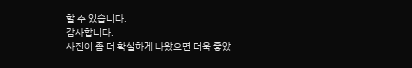할 수 있습니다.
감사합니다.
사진이 좀 더 확실하게 나왔으면 더욱 좋았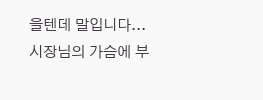을텐데 말입니다...
시장님의 가슴에 부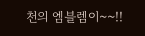천의 엠블렘이~~!!